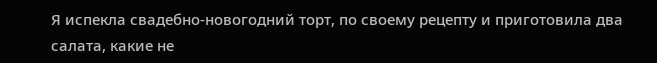Я испекла свадебно-новогодний торт, по своему рецепту и приготовила два салата, какие не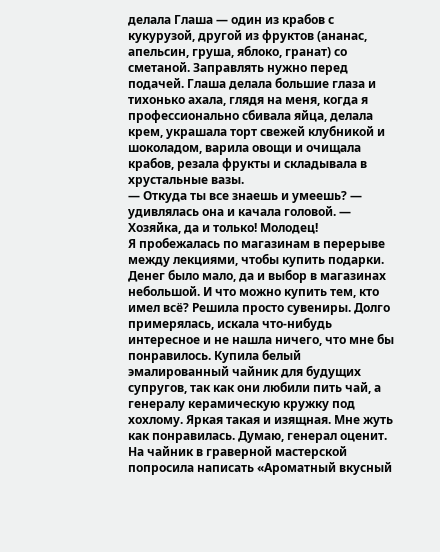делала Глаша — один из крабов с кукурузой, другой из фруктов (ананас, апельсин, груша, яблоко, гранат) со сметаной. Заправлять нужно перед подачей. Глаша делала большие глаза и тихонько ахала, глядя на меня, когда я профессионально сбивала яйца, делала крем, украшала торт свежей клубникой и шоколадом, варила овощи и очищала крабов, резала фрукты и складывала в хрустальные вазы.
— Откуда ты все знаешь и умеешь? — удивлялась она и качала головой. — Хозяйка, да и только! Молодец!
Я пробежалась по магазинам в перерыве между лекциями, чтобы купить подарки. Денег было мало, да и выбор в магазинах небольшой. И что можно купить тем, кто имел всё? Решила просто сувениры. Долго примерялась, искала что-нибудь интересное и не нашла ничего, что мне бы понравилось. Купила белый эмалированный чайник для будущих супругов, так как они любили пить чай, а генералу керамическую кружку под хохлому. Яркая такая и изящная. Мне жуть как понравилась. Думаю, генерал оценит. На чайник в граверной мастерской попросила написать «Ароматный вкусный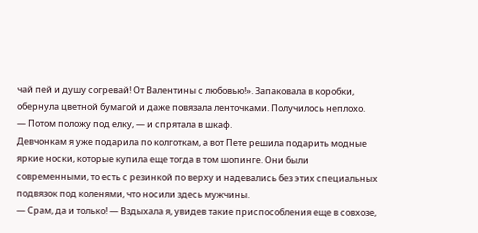чай пей и душу согревай! От Валентины с любовью!». Запаковала в коробки, обернула цветной бумагой и даже повязала ленточками. Получилось неплохо.
— Потом положу под елку, — и спрятала в шкаф.
Девчонкам я уже подарила по колготкам, а вот Пете решила подарить модные яркие носки, которые купила еще тогда в том шопинге. Они были современными, то есть с резинкой по верху и надевались без этих специальных подвязок под коленями, что носили здесь мужчины.
— Срам, да и только! — Вздыхала я, увидев такие приспособления еще в совхозе,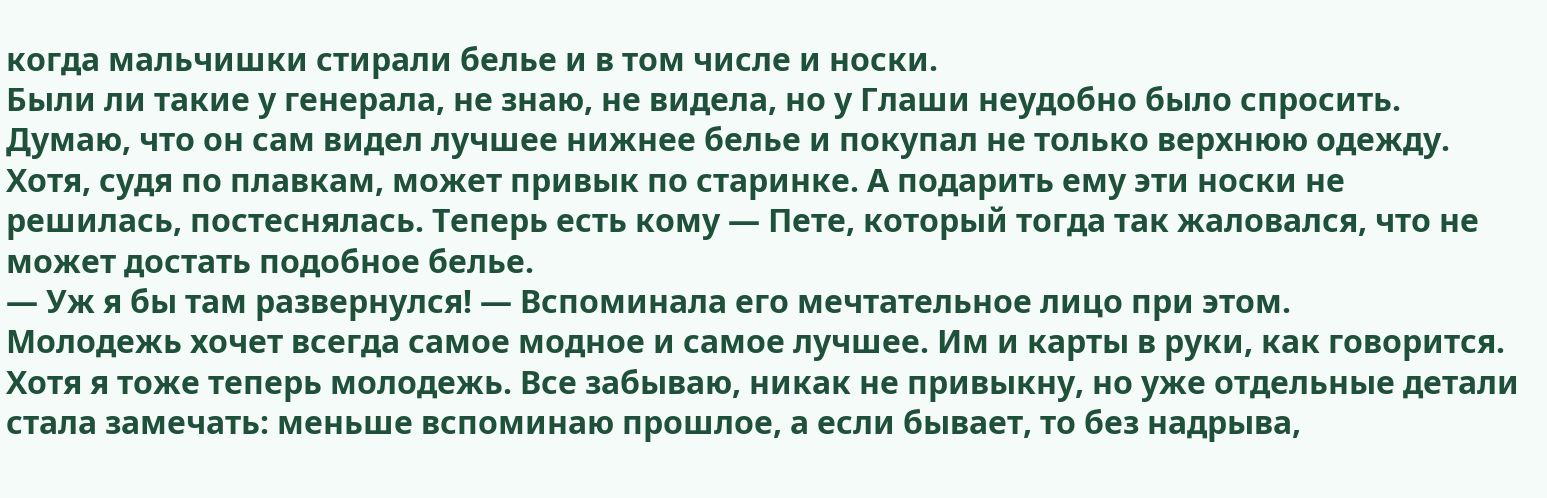когда мальчишки стирали белье и в том числе и носки.
Были ли такие у генерала, не знаю, не видела, но у Глаши неудобно было спросить. Думаю, что он сам видел лучшее нижнее белье и покупал не только верхнюю одежду. Хотя, судя по плавкам, может привык по старинке. А подарить ему эти носки не решилась, постеснялась. Теперь есть кому — Пете, который тогда так жаловался, что не может достать подобное белье.
— Уж я бы там развернулся! — Вспоминала его мечтательное лицо при этом.
Молодежь хочет всегда самое модное и самое лучшее. Им и карты в руки, как говорится. Хотя я тоже теперь молодежь. Все забываю, никак не привыкну, но уже отдельные детали стала замечать: меньше вспоминаю прошлое, а если бывает, то без надрыва,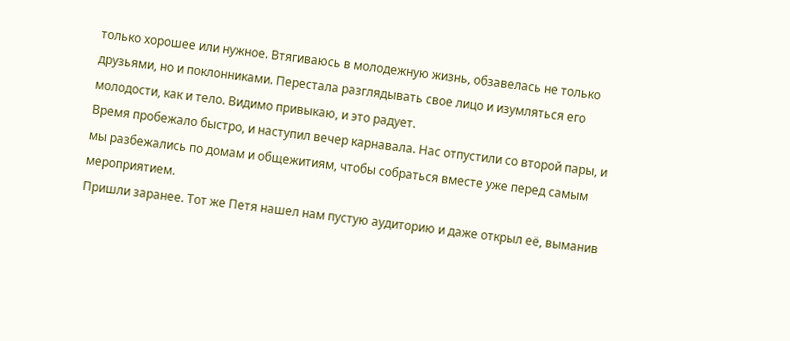только хорошее или нужное. Втягиваюсь в молодежную жизнь, обзавелась не только друзьями, но и поклонниками. Перестала разглядывать свое лицо и изумляться его молодости, как и тело. Видимо привыкаю, и это радует.
Время пробежало быстро, и наступил вечер карнавала. Нас отпустили со второй пары, и мы разбежались по домам и общежитиям, чтобы собраться вместе уже перед самым мероприятием.
Пришли заранее. Тот же Петя нашел нам пустую аудиторию и даже открыл её, выманив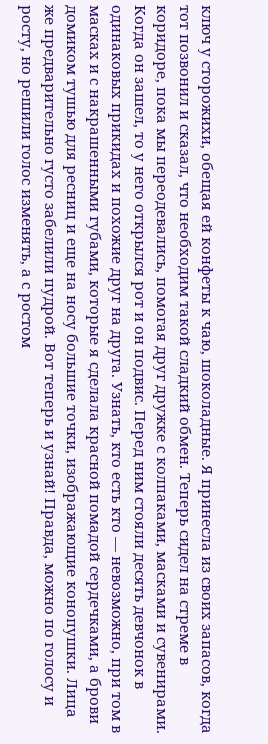ключ у сторожихи, обещая ей конфеты к чаю, шоколадные. Я принесла из своих запасов, когда тот позвонил и сказал, что необходим такой сладкий обмен. Теперь сидел на стреме в коридоре, пока мы переодевались, помогая друг дружке с колпаками, масками и сувенирами.
Когда он зашел, то у него открылся рот и он подвис. Перед ним стояли десять девчонок в одинаковых прикидах и похожие друг на друга. Узнать, кто есть кто — невозможно, при том в масках и с накрашенными губами, которые я сделала красной помадой сердечками, а брови домиком тушью для ресниц и еще на носу большие точки, изображающие конопушки. Лица же предварительно густо забелили пудрой. Вот теперь и узнай! Правда, можно по голосу и росту, но решили голос изменять, а с ростом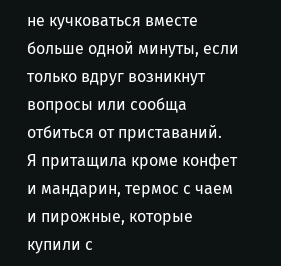не кучковаться вместе больше одной минуты, если только вдруг возникнут вопросы или сообща отбиться от приставаний.
Я притащила кроме конфет и мандарин, термос с чаем и пирожные, которые купили с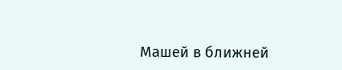Машей в ближней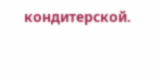кондитерской.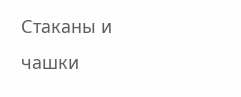Стаканы и чашки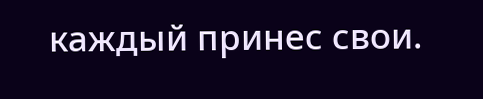каждый принес свои.